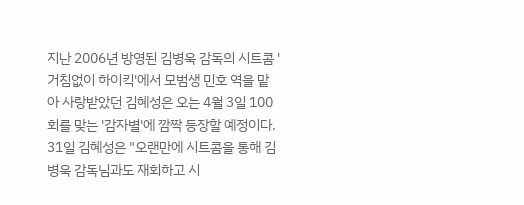지난 2006년 방영된 김병욱 감독의 시트콤 '거침없이 하이킥'에서 모범생 민호 역을 맡아 사랑받았던 김혜성은 오는 4월 3일 100회를 맞는 '감자별'에 깜짝 등장할 예정이다.
31일 김혜성은 "오랜만에 시트콤을 통해 김병욱 감독님과도 재회하고 시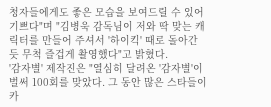청자들에게도 좋은 모습을 보여드릴 수 있어 기쁘다"며 "김병욱 감독님이 저와 딱 맞는 캐릭터를 만들어 주셔서 '하이킥' 때로 돌아간 듯 무척 즐겁게 촬영했다"고 밝혔다.
'감자별' 제작진은 "열심히 달려온 '감자별'이 벌써 100회를 맞았다. 그 동안 많은 스타들이 카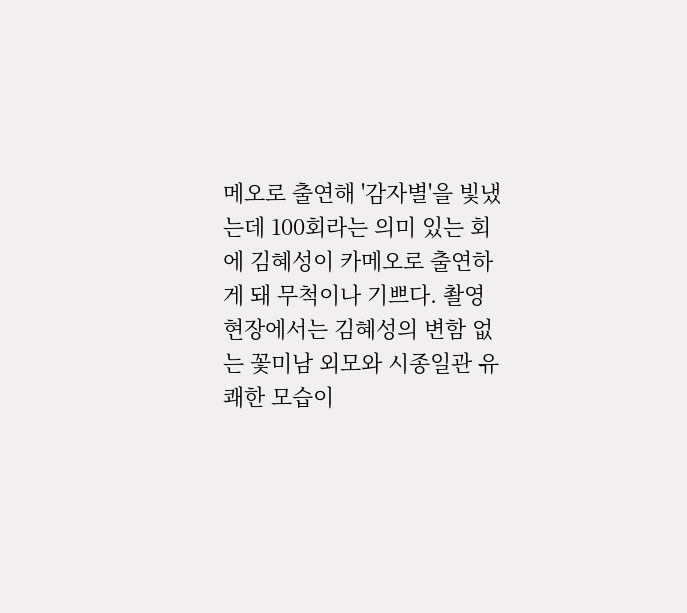메오로 출연해 '감자별'을 빛냈는데 100회라는 의미 있는 회에 김혜성이 카메오로 출연하게 돼 무척이나 기쁘다. 촬영 현장에서는 김혜성의 변함 없는 꽃미남 외모와 시종일관 유쾌한 모습이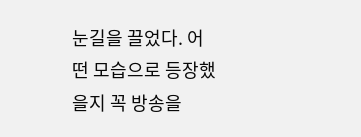눈길을 끌었다. 어떤 모습으로 등장했을지 꼭 방송을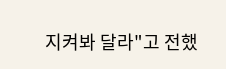지켜봐 달라"고 전했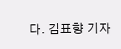다. 김표향 기자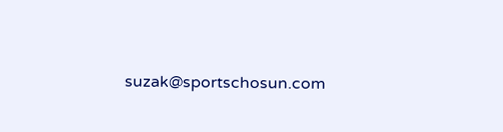suzak@sportschosun.com